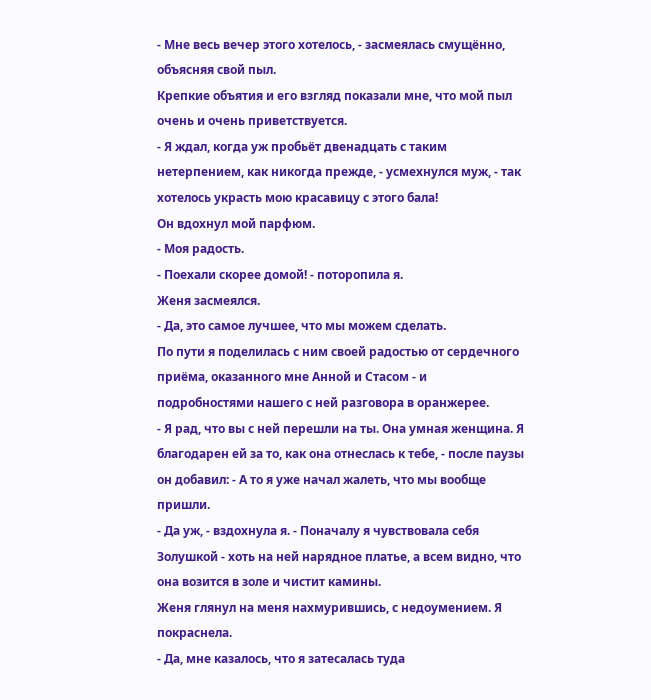- Мне весь вечер этого хотелось, - засмеялась смущённо, объясняя свой пыл.
Крепкие объятия и его взгляд показали мне, что мой пыл очень и очень приветствуется.
- Я ждал, когда уж пробьёт двенадцать с таким нетерпением, как никогда прежде, - усмехнулся муж, - так хотелось украсть мою красавицу с этого бала!
Он вдохнул мой парфюм.
- Моя радость.
- Поехали скорее домой! - поторопила я.
Женя засмеялся.
- Да, это самое лучшее, что мы можем сделать.
По пути я поделилась с ним своей радостью от сердечного приёма, оказанного мне Анной и Стасом - и подробностями нашего с ней разговора в оранжерее.
- Я рад, что вы с ней перешли на ты. Она умная женщина. Я благодарен ей за то, как она отнеслась к тебе, - после паузы он добавил: - А то я уже начал жалеть, что мы вообще пришли.
- Да уж, - вздохнула я. - Поначалу я чувствовала себя Золушкой - хоть на ней нарядное платье, а всем видно, что она возится в золе и чистит камины.
Женя глянул на меня нахмурившись, с недоумением. Я покраснела.
- Да, мне казалось, что я затесалась туда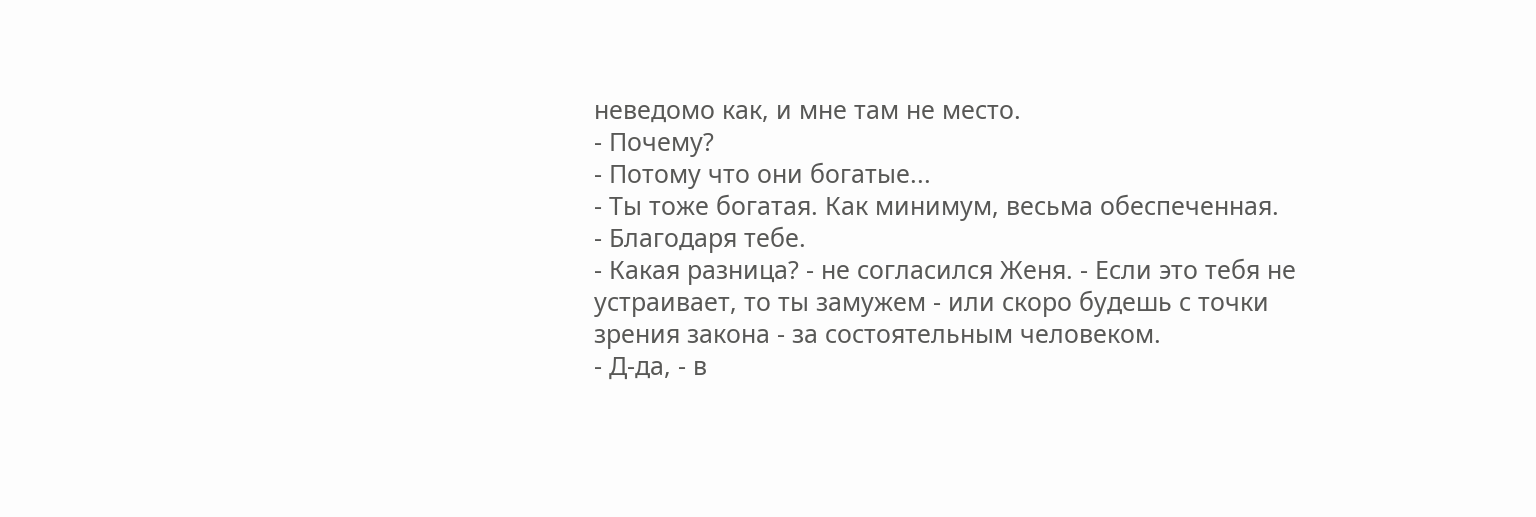неведомо как, и мне там не место.
- Почему?
- Потому что они богатые...
- Ты тоже богатая. Как минимум, весьма обеспеченная.
- Благодаря тебе.
- Какая разница? - не согласился Женя. - Если это тебя не устраивает, то ты замужем - или скоро будешь с точки зрения закона - за состоятельным человеком.
- Д-да, - в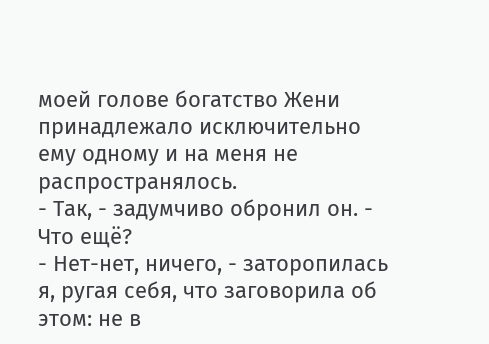моей голове богатство Жени принадлежало исключительно ему одному и на меня не распространялось.
- Так, - задумчиво обронил он. - Что ещё?
- Нет-нет, ничего, - заторопилась я, ругая себя, что заговорила об этом: не в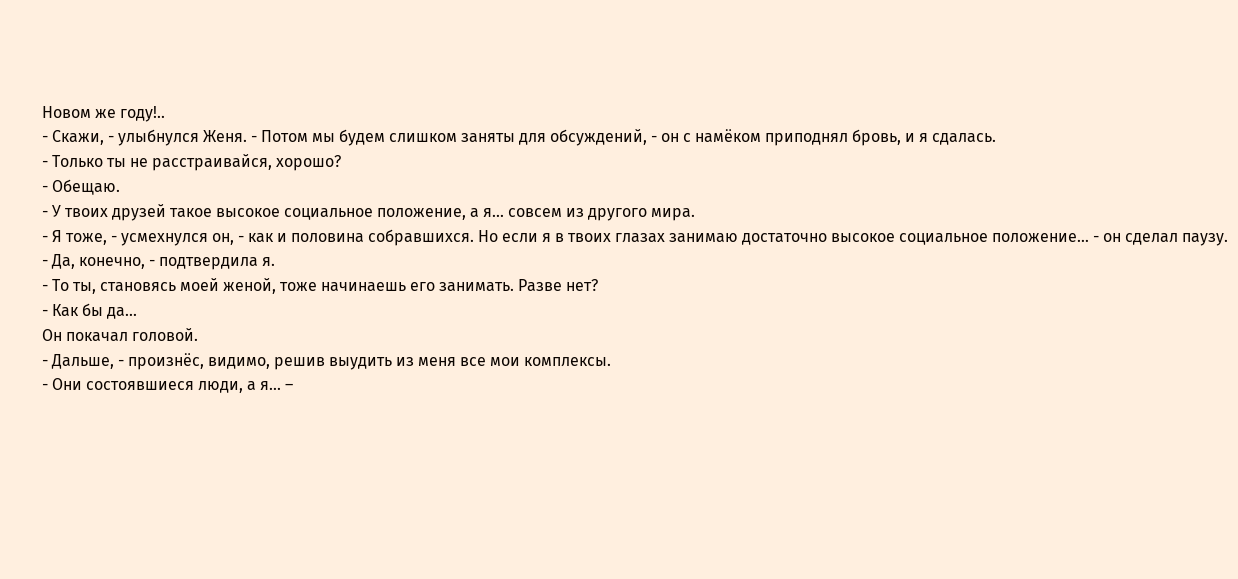Новом же году!..
- Скажи, - улыбнулся Женя. - Потом мы будем слишком заняты для обсуждений, - он с намёком приподнял бровь, и я сдалась.
- Только ты не расстраивайся, хорошо?
- Обещаю.
- У твоих друзей такое высокое социальное положение, а я... совсем из другого мира.
- Я тоже, - усмехнулся он, - как и половина собравшихся. Но если я в твоих глазах занимаю достаточно высокое социальное положение… - он сделал паузу.
- Да, конечно, - подтвердила я.
- То ты, становясь моей женой, тоже начинаешь его занимать. Разве нет?
- Как бы да...
Он покачал головой.
- Дальше, - произнёс, видимо, решив выудить из меня все мои комплексы.
- Они состоявшиеся люди, а я... –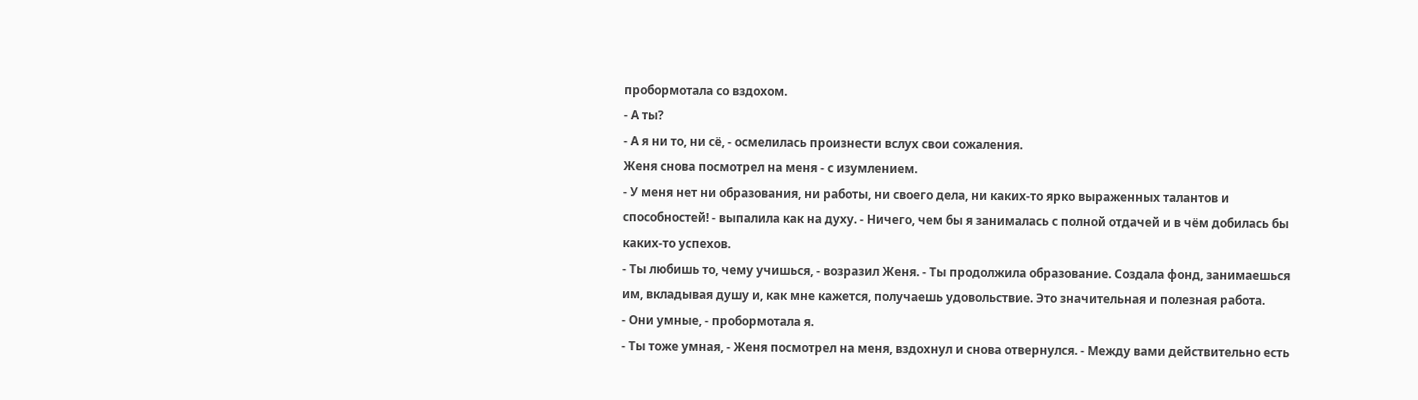пробормотала со вздохом.
- А ты?
- А я ни то, ни сё, - осмелилась произнести вслух свои сожаления.
Женя снова посмотрел на меня - с изумлением.
- У меня нет ни образования, ни работы, ни своего дела, ни каких-то ярко выраженных талантов и способностей! - выпалила как на духу. - Ничего, чем бы я занималась с полной отдачей и в чём добилась бы каких-то успехов.
- Ты любишь то, чему учишься, - возразил Женя. - Ты продолжила образование. Создала фонд, занимаешься им, вкладывая душу и, как мне кажется, получаешь удовольствие. Это значительная и полезная работа.
- Они умные, - пробормотала я.
- Ты тоже умная, - Женя посмотрел на меня, вздохнул и снова отвернулся. - Между вами действительно есть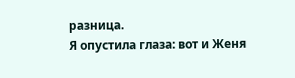разница.
Я опустила глаза: вот и Женя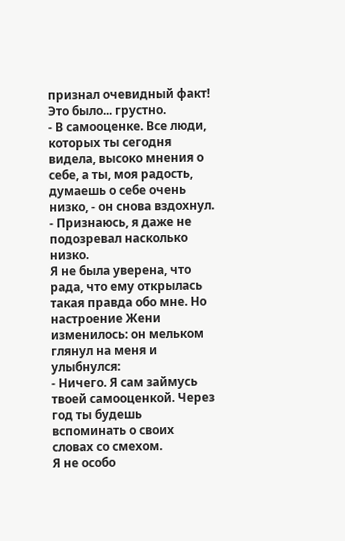признал очевидный факт! Это было... грустно.
- В самооценке. Все люди, которых ты сегодня видела, высоко мнения о себе, а ты, моя радость, думаешь о себе очень низко, - он снова вздохнул. - Признаюсь, я даже не подозревал насколько низко.
Я не была уверена, что рада, что ему открылась такая правда обо мне. Но настроение Жени изменилось: он мельком глянул на меня и улыбнулся:
- Ничего. Я сам займусь твоей самооценкой. Через год ты будешь вспоминать о своих словах со смехом.
Я не особо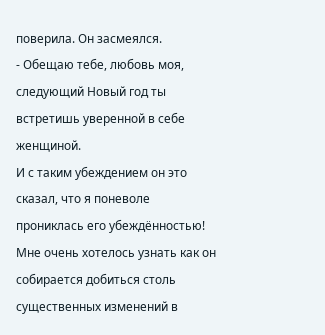поверила. Он засмеялся.
- Обещаю тебе, любовь моя, следующий Новый год ты встретишь уверенной в себе женщиной.
И с таким убеждением он это сказал, что я поневоле прониклась его убеждённостью! Мне очень хотелось узнать как он собирается добиться столь существенных изменений в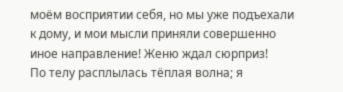моём восприятии себя, но мы уже подъехали к дому, и мои мысли приняли совершенно иное направление! Женю ждал сюрприз!
По телу расплылась тёплая волна; я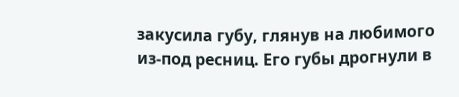закусила губу, глянув на любимого из-под ресниц. Его губы дрогнули в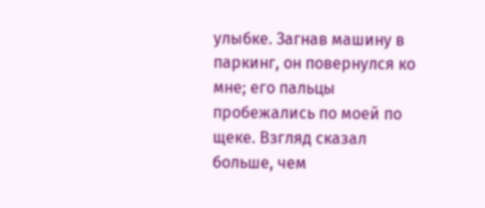улыбке. Загнав машину в паркинг, он повернулся ко мне; его пальцы пробежались по моей по щеке. Взгляд сказал больше, чем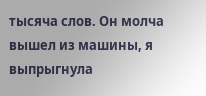тысяча слов. Он молча вышел из машины, я выпрыгнула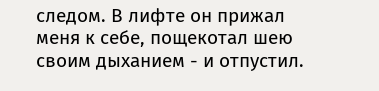следом. В лифте он прижал меня к себе, пощекотал шею своим дыханием - и отпустил.